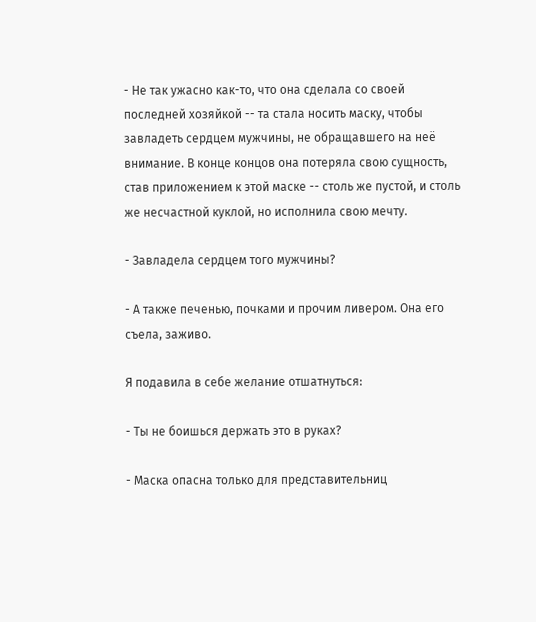- Не так ужасно как-то, что она сделала со своей последней хозяйкой -- та стала носить маску, чтобы завладеть сердцем мужчины, не обращавшего на неё внимание. В конце концов она потеряла свою сущность, став приложением к этой маске -- столь же пустой, и столь же несчастной куклой, но исполнила свою мечту.

- Завладела сердцем того мужчины?

- А также печенью, почками и прочим ливером. Она его съела, заживо.

Я подавила в себе желание отшатнуться:

- Ты не боишься держать это в руках?

- Маска опасна только для представительниц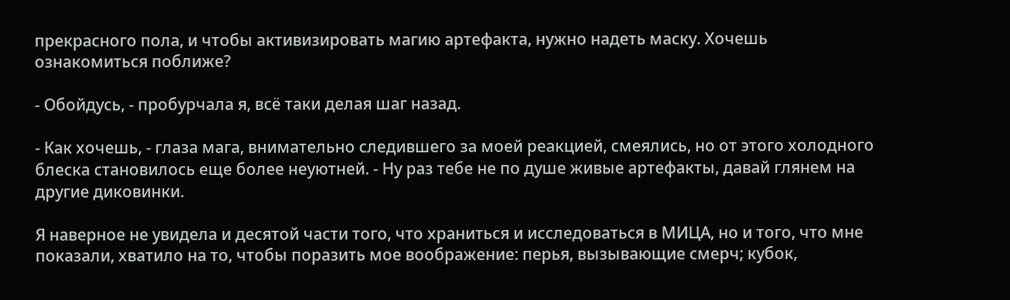прекрасного пола, и чтобы активизировать магию артефакта, нужно надеть маску. Хочешь ознакомиться поближе?

- Обойдусь, - пробурчала я, всё таки делая шаг назад.

- Как хочешь, - глаза мага, внимательно следившего за моей реакцией, смеялись, но от этого холодного блеска становилось еще более неуютней. - Ну раз тебе не по душе живые артефакты, давай глянем на другие диковинки.

Я наверное не увидела и десятой части того, что храниться и исследоваться в МИЦА, но и того, что мне показали, хватило на то, чтобы поразить мое воображение: перья, вызывающие смерч; кубок,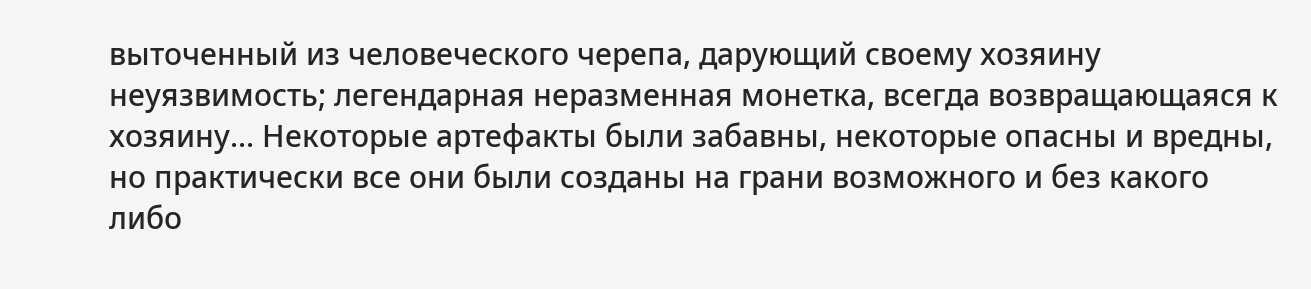выточенный из человеческого черепа, дарующий своему хозяину неуязвимость; легендарная неразменная монетка, всегда возвращающаяся к хозяину... Некоторые артефакты были забавны, некоторые опасны и вредны, но практически все они были созданы на грани возможного и без какого либо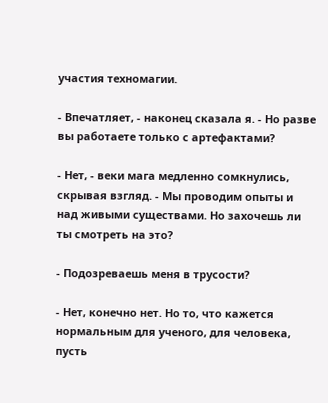участия техномагии.

- Впечатляет, - наконец сказала я. - Но разве вы работаете только с артефактами?

- Нет, - веки мага медленно сомкнулись, скрывая взгляд. - Мы проводим опыты и над живыми существами. Но захочешь ли ты смотреть на это?

- Подозреваешь меня в трусости?

- Нет, конечно нет. Но то, что кажется нормальным для ученого, для человека, пусть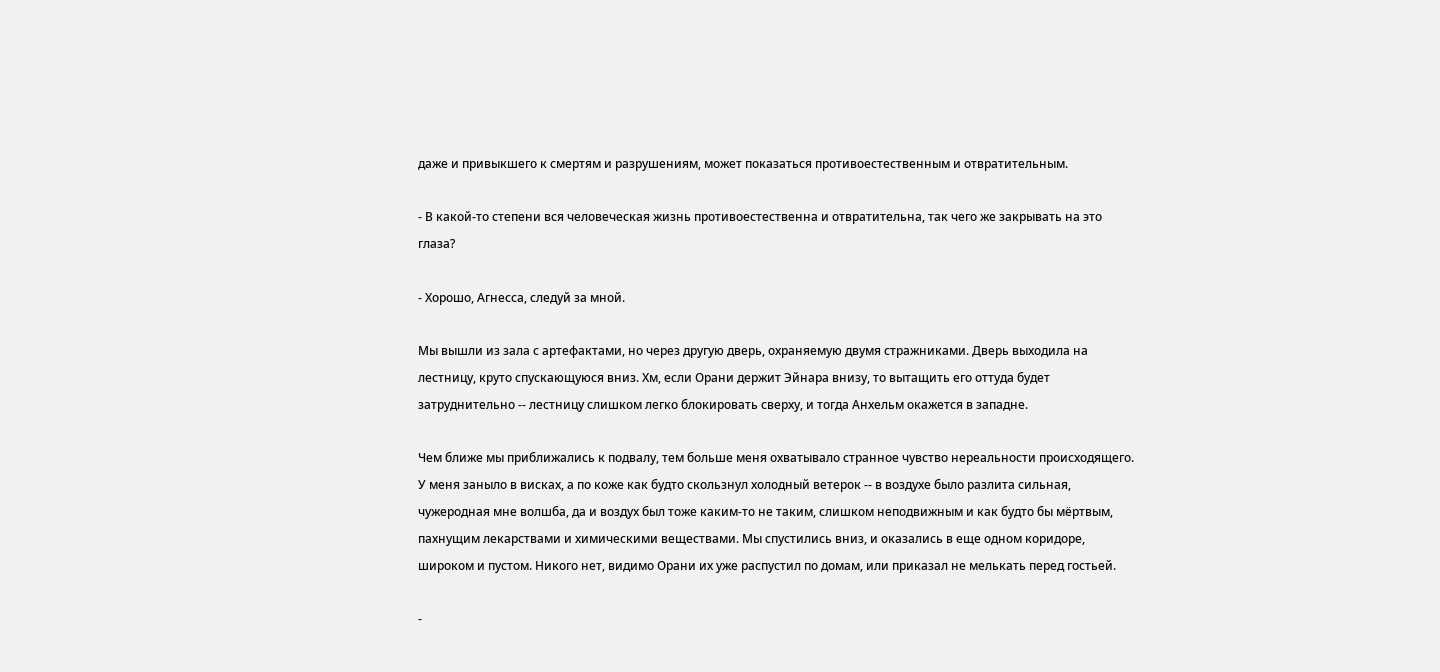даже и привыкшего к смертям и разрушениям, может показаться противоестественным и отвратительным.

- В какой-то степени вся человеческая жизнь противоестественна и отвратительна, так чего же закрывать на это глаза?

- Хорошо, Агнесса, следуй за мной.

Мы вышли из зала с артефактами, но через другую дверь, охраняемую двумя стражниками. Дверь выходила на лестницу, круто спускающуюся вниз. Хм, если Орани держит Эйнара внизу, то вытащить его оттуда будет затруднительно -- лестницу слишком легко блокировать сверху, и тогда Анхельм окажется в западне.

Чем ближе мы приближались к подвалу, тем больше меня охватывало странное чувство нереальности происходящего. У меня заныло в висках, а по коже как будто скользнул холодный ветерок -- в воздухе было разлита сильная, чужеродная мне волшба, да и воздух был тоже каким-то не таким, слишком неподвижным и как будто бы мёртвым, пахнущим лекарствами и химическими веществами. Мы спустились вниз, и оказались в еще одном коридоре, широком и пустом. Никого нет, видимо Орани их уже распустил по домам, или приказал не мелькать перед гостьей.

-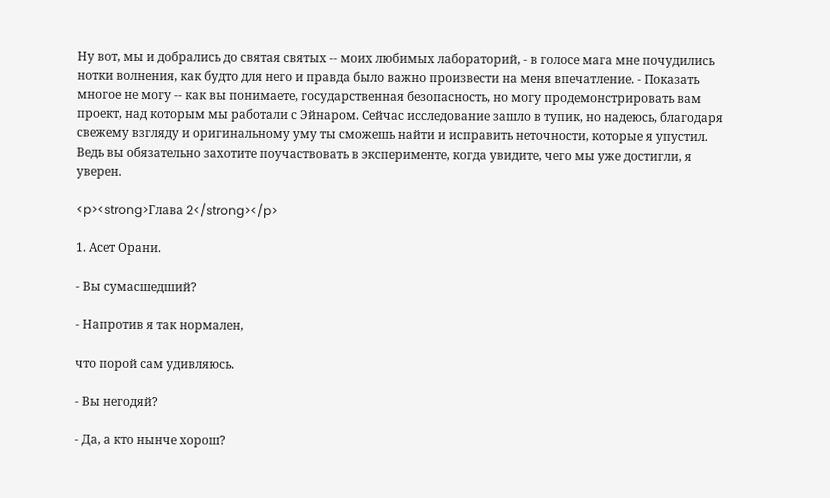Ну вот, мы и добрались до святая святых -- моих любимых лабораторий, - в голосе мага мне почудились нотки волнения, как будто для него и правда было важно произвести на меня впечатление. - Показать многое не могу -- как вы понимаете, государственная безопасность, но могу продемонстрировать вам проект, над которым мы работали с Эйнаром. Сейчас исследование зашло в тупик, но надеюсь, благодаря свежему взгляду и оригинальному уму ты сможешь найти и исправить неточности, которые я упустил. Ведь вы обязательно захотите поучаствовать в эксперименте, когда увидите, чего мы уже достигли, я уверен.

<p><strong>Глава 2</strong></p>

1. Асет Орани.

- Вы сумасшедший?

- Напротив я так нормален,

что порой сам удивляюсь.

- Вы негодяй?

- Да, а кто нынче хорош?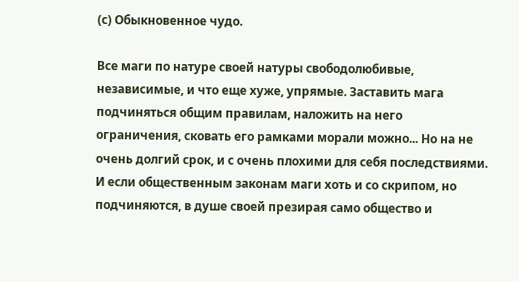(с) Обыкновенное чудо.

Все маги по натуре своей натуры свободолюбивые, независимые, и что еще хуже, упрямые. Заставить мага подчиняться общим правилам, наложить на него ограничения, сковать его рамками морали можно... Но на не очень долгий срок, и с очень плохими для себя последствиями. И если общественным законам маги хоть и со скрипом, но подчиняются, в душе своей презирая само общество и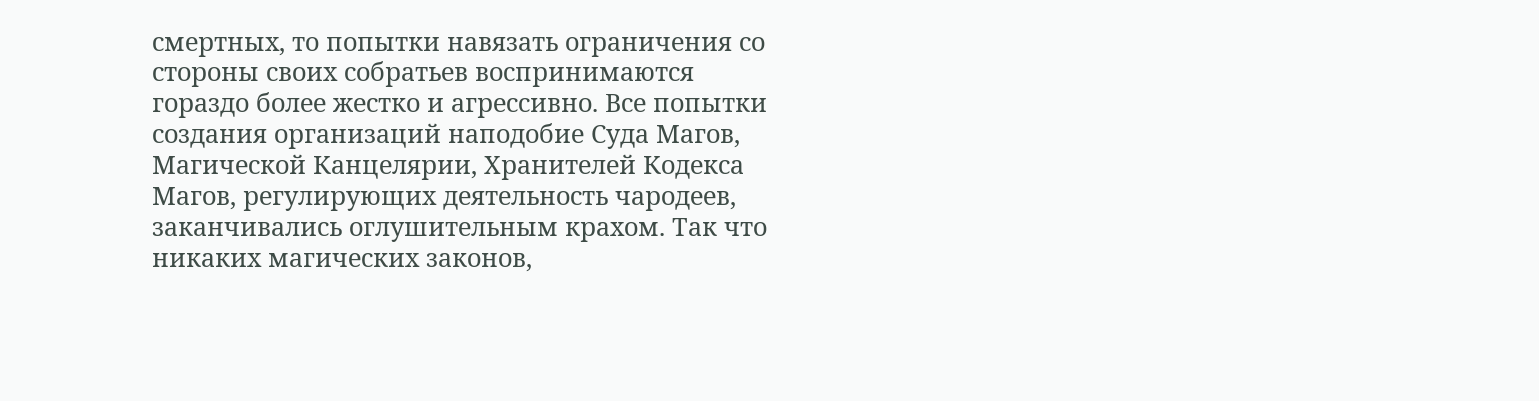смертных, то попытки навязать ограничения со стороны своих собратьев воспринимаются гораздо более жестко и агрессивно. Все попытки создания организаций наподобие Суда Магов, Магической Канцелярии, Хранителей Кодекса Магов, регулирующих деятельность чародеев, заканчивались оглушительным крахом. Так что никаких магических законов,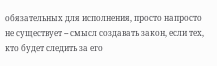обязательных для исполнения, просто напросто не существует -- смысл создавать закон, если тех, кто будет следить за его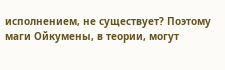исполнением, не существует? Поэтому маги Ойкумены, в теории, могут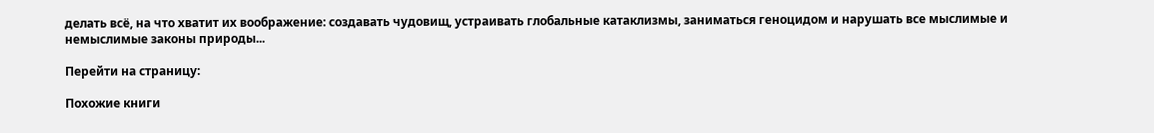делать всё, на что хватит их воображение: создавать чудовищ, устраивать глобальные катаклизмы, заниматься геноцидом и нарушать все мыслимые и немыслимые законы природы...

Перейти на страницу:

Похожие книги